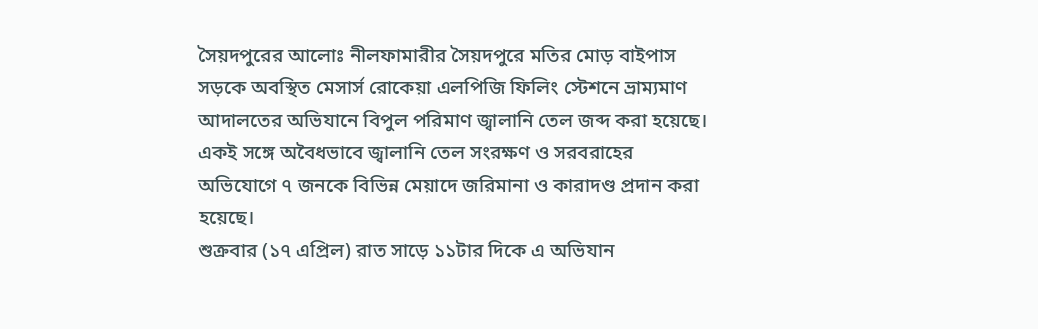সৈয়দপুরের আলোঃ নীলফামারীর সৈয়দপুরে মতির মোড় বাইপাস সড়কে অবস্থিত মেসার্স রোকেয়া এলপিজি ফিলিং স্টেশনে ভ্রাম্যমাণ আদালতের অভিযানে বিপুল পরিমাণ জ্বালানি তেল জব্দ করা হয়েছে। একই সঙ্গে অবৈধভাবে জ্বালানি তেল সংরক্ষণ ও সরবরাহের অভিযোগে ৭ জনকে বিভিন্ন মেয়াদে জরিমানা ও কারাদণ্ড প্রদান করা হয়েছে।
শুক্রবার (১৭ এপ্রিল) রাত সাড়ে ১১টার দিকে এ অভিযান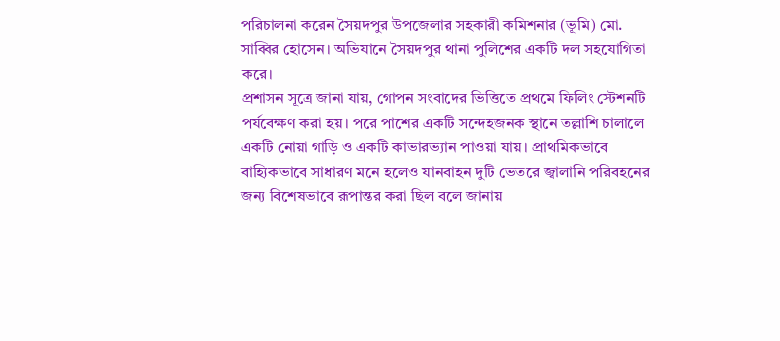পরিচালনা করেন সৈয়দপুর উপজেলার সহকারী কমিশনার (ভূমি) মো. সাব্বির হোসেন। অভিযানে সৈয়দপুর থানা পুলিশের একটি দল সহযোগিতা করে।
প্রশাসন সূত্রে জানা যায়, গোপন সংবাদের ভিত্তিতে প্রথমে ফিলিং স্টেশনটি পর্যবেক্ষণ করা হয়। পরে পাশের একটি সন্দেহজনক স্থানে তল্লাশি চালালে একটি নোয়া গাড়ি ও একটি কাভারভ্যান পাওয়া যায়। প্রাথমিকভাবে বাহ্যিকভাবে সাধারণ মনে হলেও যানবাহন দুটি ভেতরে জ্বালানি পরিবহনের জন্য বিশেষভাবে রূপান্তর করা ছিল বলে জানায়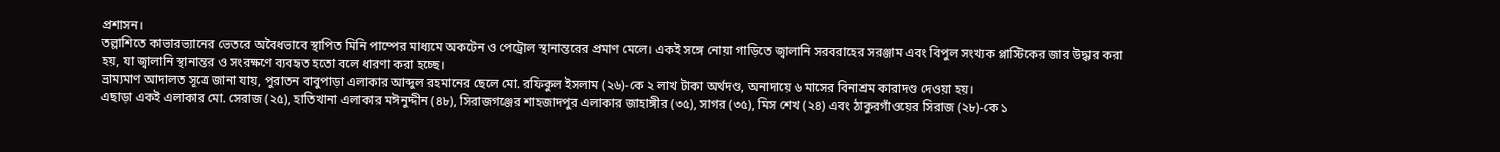প্রশাসন।
তল্লাশিতে কাভারভ্যানের ভেতরে অবৈধভাবে স্থাপিত মিনি পাম্পের মাধ্যমে অকটেন ও পেট্রোল স্থানান্তরের প্রমাণ মেলে। একই সঙ্গে নোয়া গাড়িতে জ্বালানি সরবরাহের সরঞ্জাম এবং বিপুল সংখ্যক প্লাস্টিকের জার উদ্ধার করা হয়, যা জ্বালানি স্থানান্তর ও সংরক্ষণে ব্যবহৃত হতো বলে ধারণা করা হচ্ছে।
ভ্রাম্যমাণ আদালত সূত্রে জানা যায়, পুরাতন বাবুপাড়া এলাকার আব্দুল রহমানের ছেলে মো. রফিকুল ইসলাম (২৬)-কে ২ লাখ টাকা অর্থদণ্ড, অনাদায়ে ৬ মাসের বিনাশ্রম কারাদণ্ড দেওয়া হয়।
এছাড়া একই এলাকার মো. সেরাজ (২৫), হাতিখানা এলাকার মঈনুদ্দীন (৪৮), সিরাজগঞ্জের শাহজাদপুর এলাকার জাহাঙ্গীর (৩৫), সাগর (৩৫), মিস শেখ (২৪) এবং ঠাকুরগাঁওয়ের সিরাজ (২৮)-কে ১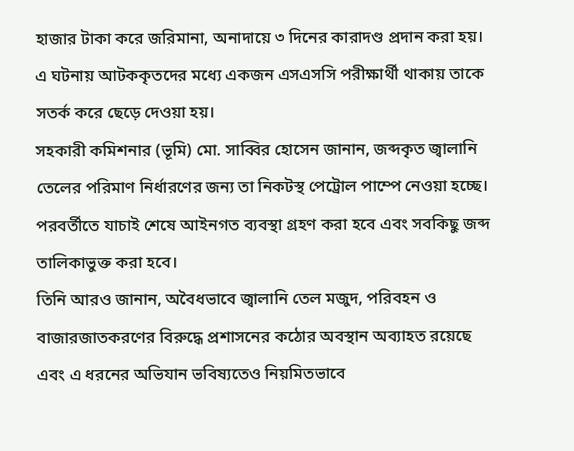হাজার টাকা করে জরিমানা, অনাদায়ে ৩ দিনের কারাদণ্ড প্রদান করা হয়।
এ ঘটনায় আটককৃতদের মধ্যে একজন এসএসসি পরীক্ষার্থী থাকায় তাকে সতর্ক করে ছেড়ে দেওয়া হয়।
সহকারী কমিশনার (ভূমি) মো. সাব্বির হোসেন জানান, জব্দকৃত জ্বালানি তেলের পরিমাণ নির্ধারণের জন্য তা নিকটস্থ পেট্রোল পাম্পে নেওয়া হচ্ছে। পরবর্তীতে যাচাই শেষে আইনগত ব্যবস্থা গ্রহণ করা হবে এবং সবকিছু জব্দ তালিকাভুক্ত করা হবে।
তিনি আরও জানান, অবৈধভাবে জ্বালানি তেল মজুদ, পরিবহন ও বাজারজাতকরণের বিরুদ্ধে প্রশাসনের কঠোর অবস্থান অব্যাহত রয়েছে এবং এ ধরনের অভিযান ভবিষ্যতেও নিয়মিতভাবে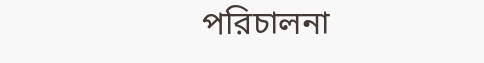পরিচালনা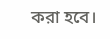করা হবে।